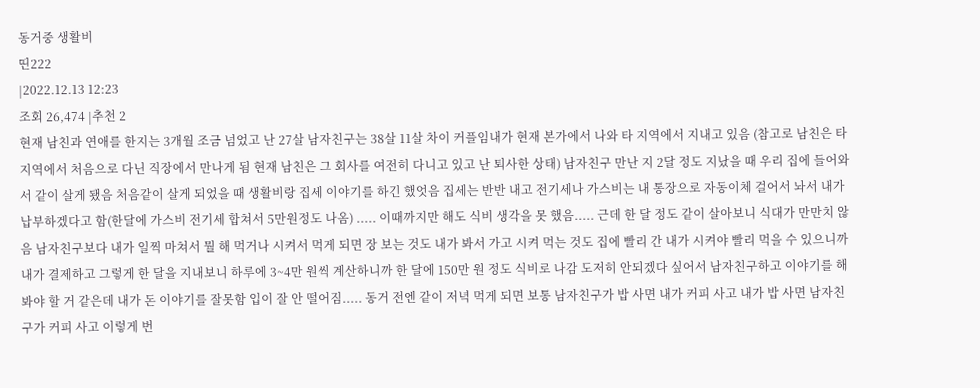동거중 생활비
띤222
|2022.12.13 12:23
조회 26,474 |추천 2
현재 남친과 연애를 한지는 3개월 조금 넘었고 난 27살 남자친구는 38살 11살 차이 커플임내가 현재 본가에서 나와 타 지역에서 지내고 있음 (참고로 남친은 타 지역에서 처음으로 다닌 직장에서 만나게 됨 현재 남친은 그 회사를 여전히 다니고 있고 난 퇴사한 상태) 남자친구 만난 지 2달 정도 지났을 때 우리 집에 들어와서 같이 살게 됐음 처음같이 살게 되었을 때 생활비랑 집세 이야기를 하긴 했엇음 집세는 반반 내고 전기세나 가스비는 내 통장으로 자동이체 걸어서 놔서 내가 납부하겠다고 함(한달에 가스비 전기세 합쳐서 5만원정도 나옴) ..... 이때까지만 해도 식비 생각을 못 했음..... 근데 한 달 정도 같이 살아보니 식대가 만만치 않음 남자친구보다 내가 일찍 마쳐서 뭘 해 먹거나 시켜서 먹게 되면 장 보는 것도 내가 봐서 가고 시켜 먹는 것도 집에 빨리 간 내가 시켜야 빨리 먹을 수 있으니까 내가 결제하고 그렇게 한 달을 지내보니 하루에 3~4만 원씩 계산하니까 한 달에 150만 원 정도 식비로 나감 도저히 안되겠다 싶어서 남자친구하고 이야기를 해봐야 할 거 같은데 내가 돈 이야기를 잘못함 입이 잘 안 떨어짐..... 동거 전엔 같이 저녁 먹게 되면 보통 남자친구가 밥 사면 내가 커피 사고 내가 밥 사면 남자친구가 커피 사고 이렇게 번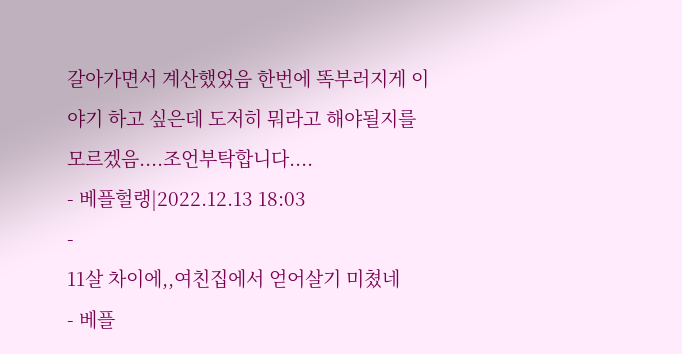갈아가면서 계산했었음 한번에 똑부러지게 이야기 하고 싶은데 도저히 뭐라고 해야될지를 모르겠음....조언부탁합니다....
- 베플헐랭|2022.12.13 18:03
-
11살 차이에,,여친집에서 얻어살기 미쳤네
- 베플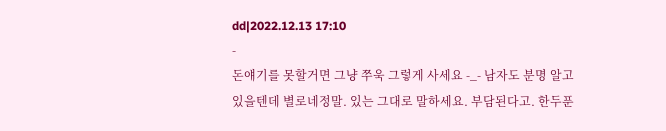dd|2022.12.13 17:10
-
돈얘기를 못할거면 그냥 쭈욱 그렇게 사세요 -_- 남자도 분명 알고 있을텐데 별로네정말. 있는 그대로 말하세요. 부담된다고. 한두푼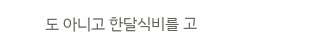도 아니고 한달식비를 고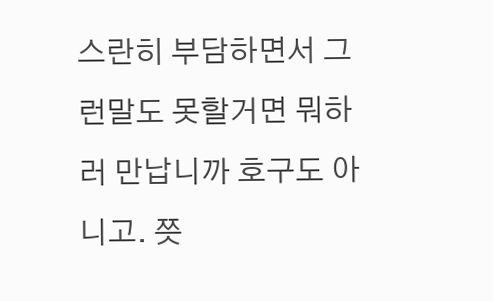스란히 부담하면서 그런말도 못할거면 뭐하러 만납니까 호구도 아니고. 쯧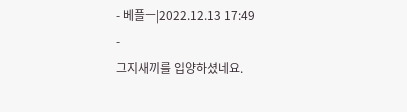- 베플ㅡ|2022.12.13 17:49
-
그지새끼를 입양하셨네요.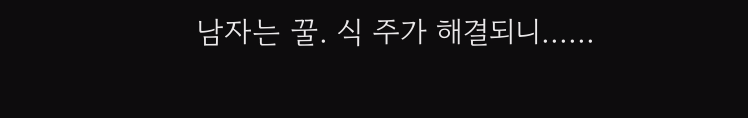남자는 꿀. 식 주가 해결되니......